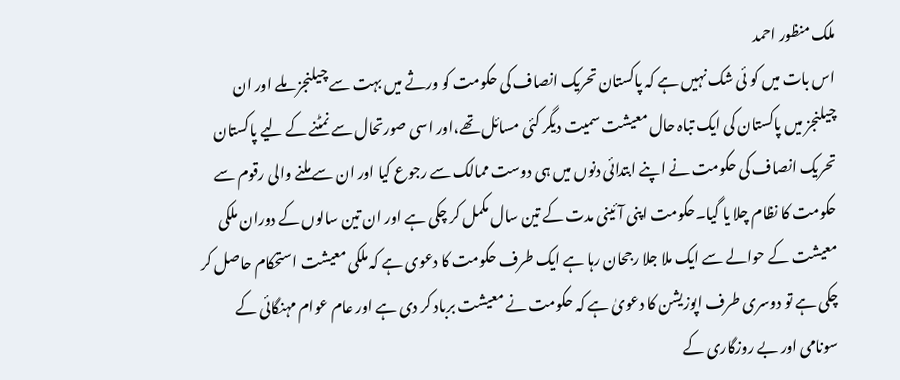ملک منظور احمد
اس بات میں کو ئی شک نہیں ہے کہ پاکستان تحریک انصاف کی حکومت کو ورثے میں بہت سے چیلنجز ملے اور ان چیلنجز میں پاکستان کی ایک تباہ حال معیشت سمیت دیگر کئی مسائل تھے،اور اسی صورتحال سے نمٹنے کے لیے پاکستان تحریک انصاف کی حکومت نے اپنے ابتدائی دنوں میں ہی دوست ممالک سے رجوع کیا اور ان سے ملنے والی رقوم سے حکومت کا نظام چلا یا گیا۔حکومت اپنی آئینی مدت کے تین سال مکمل کر چکی ہے اور ان تین سالوں کے دوران ملکی معیشت کے حوالے سے ایک ملا جلا رجحان رہا ہے ایک طرف حکومت کا دعوی ہے کہ ملکی معیشت استحکام حاصل کر چکی ہے تو دوسری طرف اپوزیشن کا دعویٰ ہے کہ حکومت نے معیشت برباد کر دی ہے اور عام عوام مہنگائی کے سونامی اور بے روزگاری کے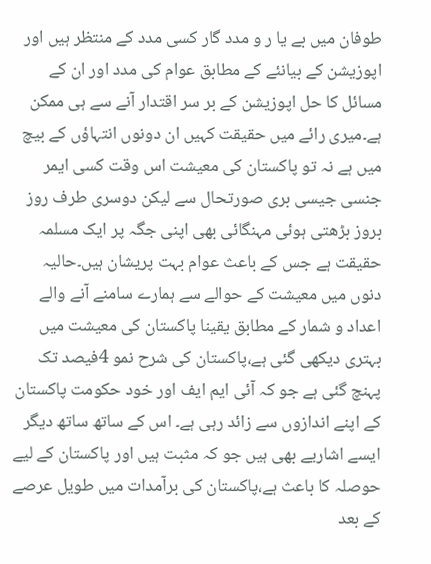طوفان میں بے یا ر و مدد گار کسی مدد کے منتظر ہیں اور اپوزیشن کے بیانئے کے مطابق عوام کی مدد اور ان کے مسائل کا حل اپوزیشن کے بر سر اقتدار آنے سے ہی ممکن ہے۔میری رائے میں حقیقت کہیں ان دونوں انتہاؤں کے بیچ میں ہے نہ تو پاکستان کی معیشت اس وقت کسی ایمر جنسی جیسی بری صورتحال سے لیکن دوسری طرف روز بروز بڑھتی ہوئی مہنگائی بھی اپنی جگہ پر ایک مسلمہ حقیقت ہے جس کے باعث عوام بہت پریشان ہیں۔حالیہ دنوں میں معیشت کے حوالے سے ہمارے سامنے آنے والے اعداد و شمار کے مطابق یقینا پاکستان کی معیشت میں بہتری دیکھی گئی ہے،پاکستان کی شرح نمو 4فیصد تک پہنچ گئی ہے جو کہ آئی ایم ایف اور خود حکومت پاکستان کے اپنے اندازوں سے زائد رہی ہے۔ اس کے ساتھ ساتھ دیگر ایسے اشاریے بھی ہیں جو کہ مثبت ہیں اور پاکستان کے لیے حوصلہ کا باعث ہے،پاکستان کی برآمدات میں طویل عرصے کے بعد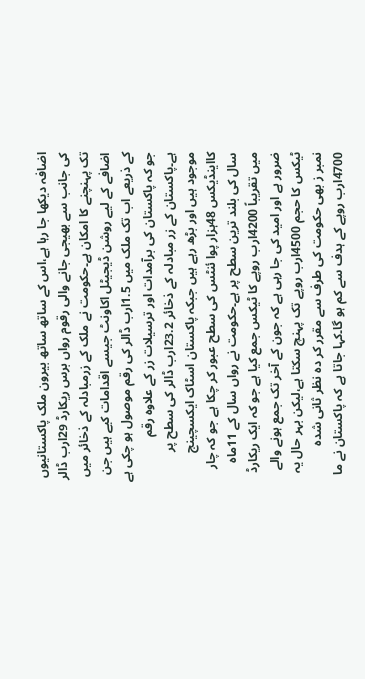اضافہ دیکھا جا رہا ہے،اس کے ساتھ ساتھ بیرون ملک پاکستانیوں کی جانب سے بھیجی جانے والی رقوم رواں برس ریکارڈ 29ارب ڈالر تک پہنچنے کا امکان ہے۔حکومت نے ملک کے زرمبادلہ کے ذخائر میں اضافے کے لیے روشن ڈیجیٹل اکاونٹ جیسے اقدامات کیے ہیں جن کے ذریعے اب تک ملک میں 1.5ارب ڈالر کی رقم موصول ہو چکی ہے جو کہ پاکستان کی برآمدات اور ترسیلات زر کے علاوہ رقم ہے۔پاکستان کے زر مبادلہ کے ذخائر 23.2ارب ڈالر کی سطح پر موجود ہیں اور بڑھ رہے ہیں جبکہ پاکستان اسٹاک ایکسچینج کااینڈیکس 48ہزار پوا ئنٹس کی سطح عبور کر چکا ہے جو کہ چار سال کی بلند ترین سطح پر ہے۔حکومت نے رواں سال کے 11ماہ میں تقریباً 4200ارب روپے کا ٹیکس جمع کیا ہے جو کہ ایک ریکارڈ ضرور ہے اور امید کی جا رہی ہے کہ جون کے آخر تک جمع ہونے والے ٹیکس کا حجم 4500ارب روپے تک پہنچ سکتا ہے،لیکن بہر حال یہ نمبر ز بھی حکومت کی طرف سے مقرر کر دہ نظر ثانی شدہ 4700ارب روپے کے ہدف سے کم ہو گا۔کہا جاتا ہے کہ پاکستان نے ما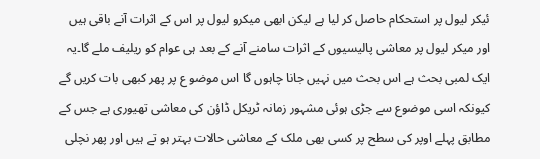ئیکر لیول پر استحکام حاصل کر لیا ہے لیکن ابھی میکرو لیول پر اس کے اثرات آنے باقی ہیں اور میکر لیول پر معاشی پالیسیوں کے اثرات سامنے آنے کے بعد ہی عوام کو ریلیف ملے گا۔یہ ایک لمبی بحث ہے اس بحث میں نہیں جانا چاہوں گا اس موضو ع پر پھر کبھی بات کریں گے کیونکہ اسی موضوع سے جڑی ہوئی مشہور زمانہ ٹریکل ڈاؤن کی معاشی تھیوری ہے جس کے مطابق پہلے اوپر کی سطح پر کسی بھی ملک کے معاشی حالات بہتر ہو تے ہیں اور پھر نچلی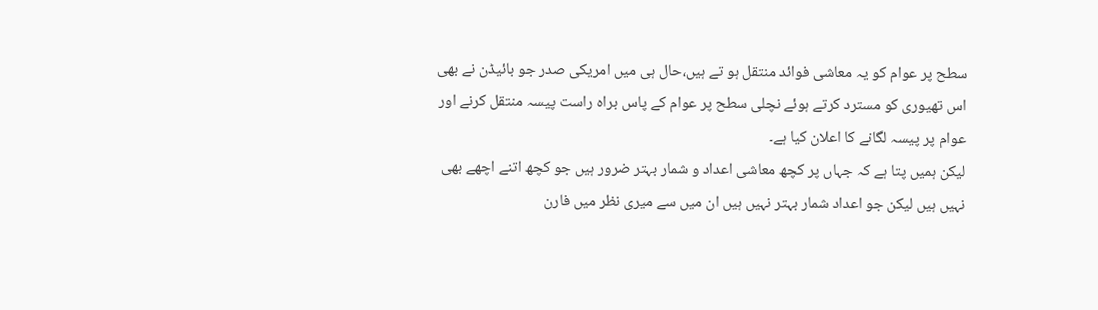سطح پر عوام کو یہ معاشی فوائد منتقل ہو تے ہیں،حال ہی میں امریکی صدر جو بائیڈن نے بھی اس تھیوری کو مسترد کرتے ہوئے نچلی سطح پر عوام کے پاس براہ راست پیسہ منتقل کرنے اور عوام پر پیسہ لگانے کا اعلان کیا ہے۔
لیکن ہمیں پتا ہے کہ جہاں پر کچھ معاشی اعداد و شمار بہتر ضرور ہیں جو کچھ اتنے اچھے بھی نہیں ہیں لیکن جو اعداد شمار بہتر نہیں ہیں ان میں سے میری نظر میں فارن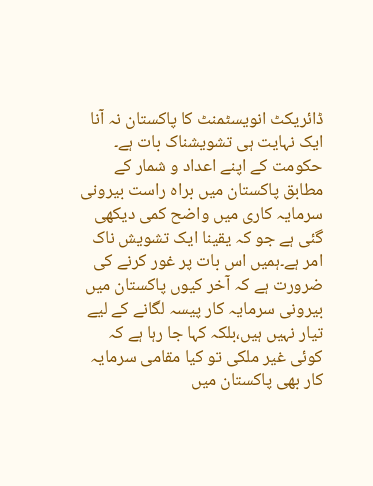ڈائریکٹ انویسٹمنٹ کا پاکستان نہ آنا ایک نہایت ہی تشویشناک بات ہے۔ حکومت کے اپنے اعداد و شمار کے مطابق پاکستان میں براہ راست بیرونی سرمایہ کاری میں واضح کمی دیکھی گئی ہے جو کہ یقینا ایک تشویش ناک امر ہے۔ہمیں اس بات پر غور کرنے کی ضرورت ہے کہ آخر کیوں پاکستان میں بیرونی سرمایہ کار پیسہ لگانے کے لیے تیار نہیں ہیں،بلکہ کہا جا رہا ہے کہ کوئی غیر ملکی تو کیا مقامی سرمایہ کار بھی پاکستان میں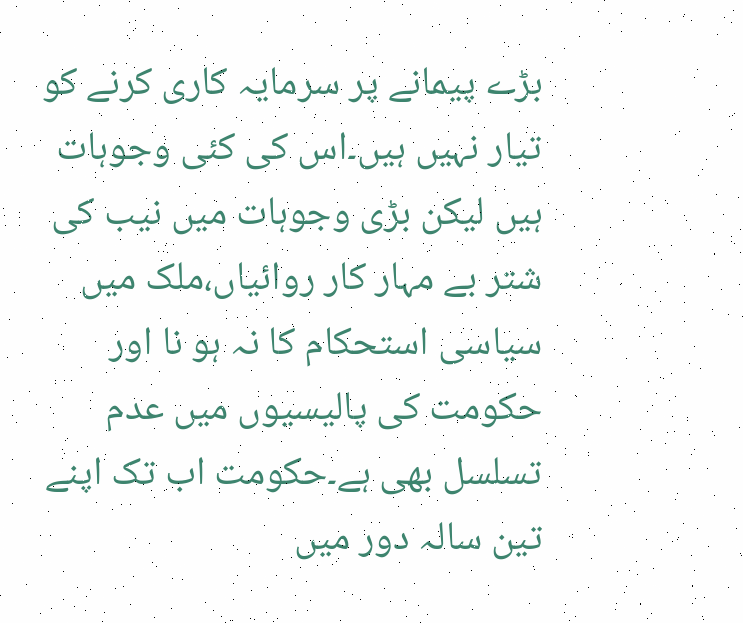بڑے پیمانے پر سرمایہ کاری کرنے کو تیار نہیں ہیں۔اس کی کئی وجوہات ہیں لیکن بڑی وجوہات میں نیب کی شتر بے مہار کار روائیاں،ملک میں سیاسی استحکام کا نہ ہو نا اور حکومت کی پالیسیوں میں عدم تسلسل بھی ہے۔حکومت اب تک اپنے تین سالہ دور میں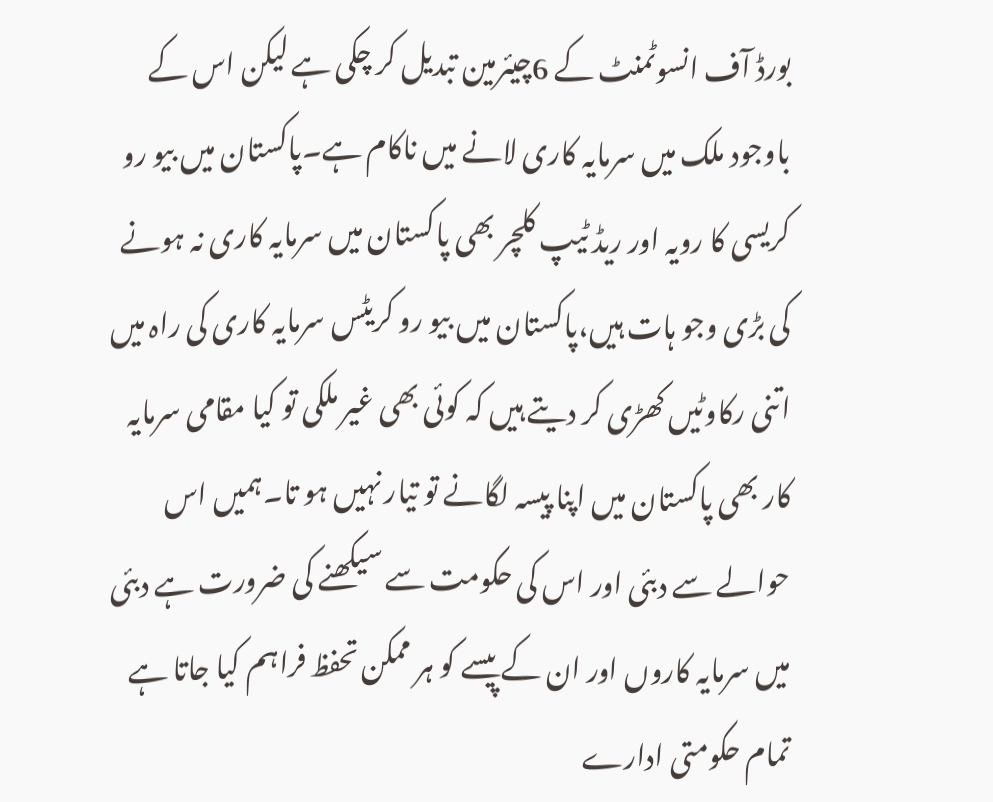بورڈ آف انسوٹمنٹ کے 6چیئرمین تبدیل کر چکی ہے لیکن اس کے باوجود ملک میں سرمایہ کاری لانے میں ناکام ہے۔پاکستان میں بیو رو کریسی کا رویہ اور ریڈ ٹیپ کلچر بھی پاکستان میں سرمایہ کاری نہ ہونے کی بڑی وجو ہات ہیں،پاکستان میں بیو رو کریٹس سرمایہ کاری کی راہ میں اتنی رکاوٹیں کھڑی کر دیتے ہیں کہ کوئی بھی غیر ملکی تو کیا مقامی سرمایہ کار بھی پاکستان میں اپنا پیسہ لگانے تو تیار نہیں ہو تا۔ہمیں اس حوالے سے دبئی اور اس کی حکومت سے سیکھنے کی ضرورت ہے دبئی میں سرمایہ کاروں اور ان کے پیسے کو ہر ممکن تحفظ فراہم کیا جاتا ہے تمام حکومتی ادارے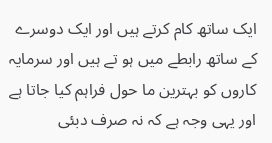ایک ساتھ کام کرتے ہیں اور ایک دوسرے کے ساتھ رابطے میں ہو تے ہیں اور سرمایہ کاروں کو بہترین ما حول فراہم کیا جاتا ہے اور یہی وجہ ہے کہ نہ صرف دبئی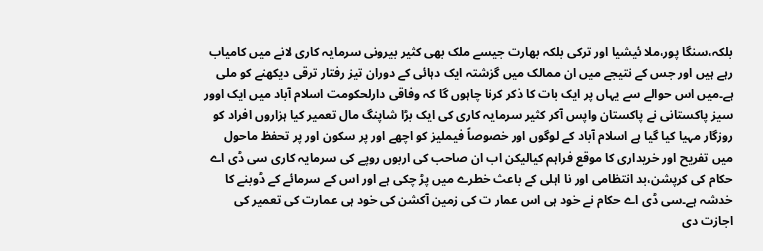بلکہ،سنگا پور،ملا ئیشیا اور ترکی بلکہ بھارت جیسے ملک بھی کثیر بیرونی سرمایہ کاری لانے میں کامیاب رہے ہیں اور جس کے نتیجے میں ان ممالک میں گزشتہ ایک دہائی کے دوران تیز رفتار ترقی دیکھنے کو ملی ہے۔میں اس حوالے سے یہاں پر ایک بات کا ذکر کرنا چاہوں گا کہ وفاقی دارلحکومت اسلام آباد میں ایک اوور سیز پاکستانی نے پاکستان واپس آکر کثیر سرمایہ کاری کی ایک بڑا شاپنگ مال تعمیر کیا ہزاروں افراد کو روزگار مہیا کیا گیا ہے اسلام آباد کے لوگوں اور خصوصاً فیملیز کو اچھے اور پر سکون اور پر تحفظ ماحول میں تفریح اور خریداری کا موقع فراہم کیالیکن اب ان صاحب کی اربوں روپے کی سرمایہ کاری سی ڈی اے حکام کی کرپشن،بد انتظامی اور نا اہلی کے باعث خطرے میں پڑ چکی ہے اور اس کے سرمائے کے ڈوبنے کا خدشہ ہے۔سی ڈی اے حکام نے خود ہی اس عمار ت کی زمین آکشن کی خود ہی عمارت کی تعمیر کی اجازت دی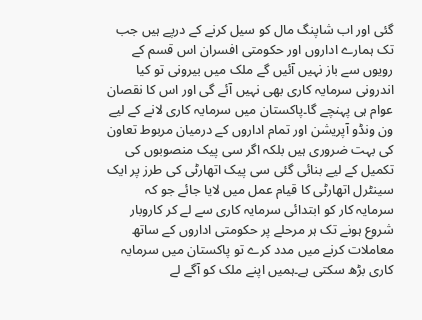گئی اور اب شاپنگ مال کو سیل کرنے کے درپے ہیں جب تک ہمارے اداروں اور حکومتی افسران اس قسم کے رویوں سے باز نہیں آئیں گے ملک میں بیرونی تو کیا اندرونی سرمایہ کاری بھی نہیں آئے گی اور اس کا نقصان عوام ہی پہنچے گا۔پاکستان میں سرمایہ کاری لانے کے لیے ون ونڈو آپریشن اور تمام اداروں کے درمیان مربوط تعاون کی بہت ضروری ہیں بلکہ اگر سی پیک منصوبوں کی تکمیل کے لیے بنائی گئی سی پیک اتھارٹی کی طرز پر ایک سینٹرل اتھارٹی کا قیام عمل میں لایا جائے جو کہ سرمایہ کار کو ابتدائی سرمایہ کاری سے لے کر کاروبار شروع ہونے تک ہر مرحلے پر حکومتی اداروں کے ساتھ معاملات کرنے میں مدد کرے تو پاکستان میں سرمایہ کاری بڑھ سکتی ہے۔ہمیں اپنے ملک کو آگے لے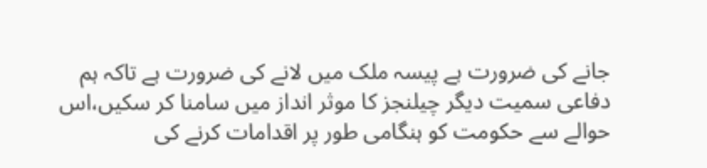جانے کی ضرورت ہے پیسہ ملک میں لانے کی ضرورت ہے تاکہ ہم دفاعی سمیت دیگر چیلنجز کا موثر انداز میں سامنا کر سکیں،اس حوالے سے حکومت کو ہنگامی طور پر اقدامات کرنے کی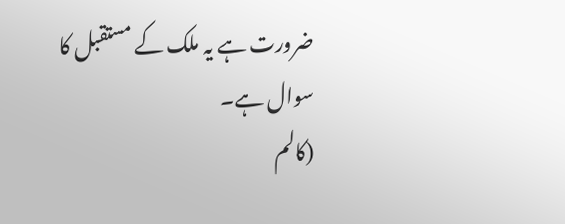ضرورت ہے یہ ملک کے مستقبل کا سوال ہے۔
(کالم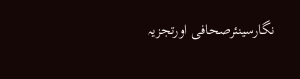نگارسینئرصحافی اورتجزیہ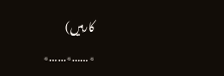کارہیں)
٭……٭……٭